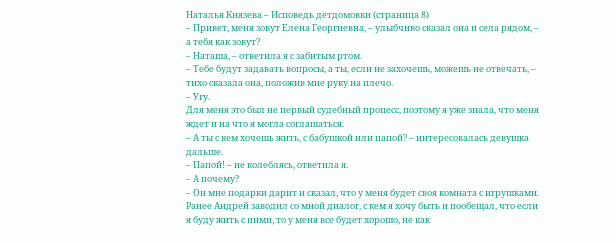Наталья Князева – Исповедь детдомовки (страница 8)
– Привет, меня зовут Елена Георгиевна, – улыбчиво сказал она и села рядом, – а тебя как зовут?
– Наташа, – ответила я с забитым ртом.
– Тебе будут задавать вопросы, а ты, если не захочешь, можешь не отвечать, – тихо сказала она, положив мне руку на плечо.
– Угу.
Для меня это был не первый судебный процесс, поэтому я уже знала, что меня ждет и на что я могла соглашаться.
– А ты с кем хочешь жить, с бабушкой или папой? – интересовалась девушка дальше.
– Папой! – не колеблясь, ответила я.
– А почему?
– Он мне подарки дарит и сказал, что у меня будет своя комната с игрушками.
Ранее Андрей заводил со мной диалог, с кем я хочу быть и пообещал, что если я буду жить с ними, то у меня все будет хорошо, не как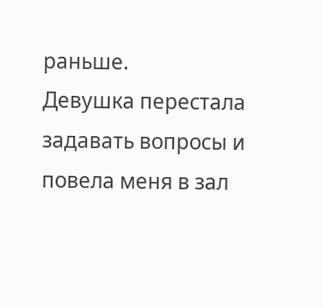раньше.
Девушка перестала задавать вопросы и повела меня в зал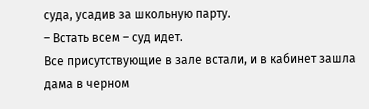суда, усадив за школьную парту.
– Встать всем – суд идет.
Все присутствующие в зале встали, и в кабинет зашла дама в черном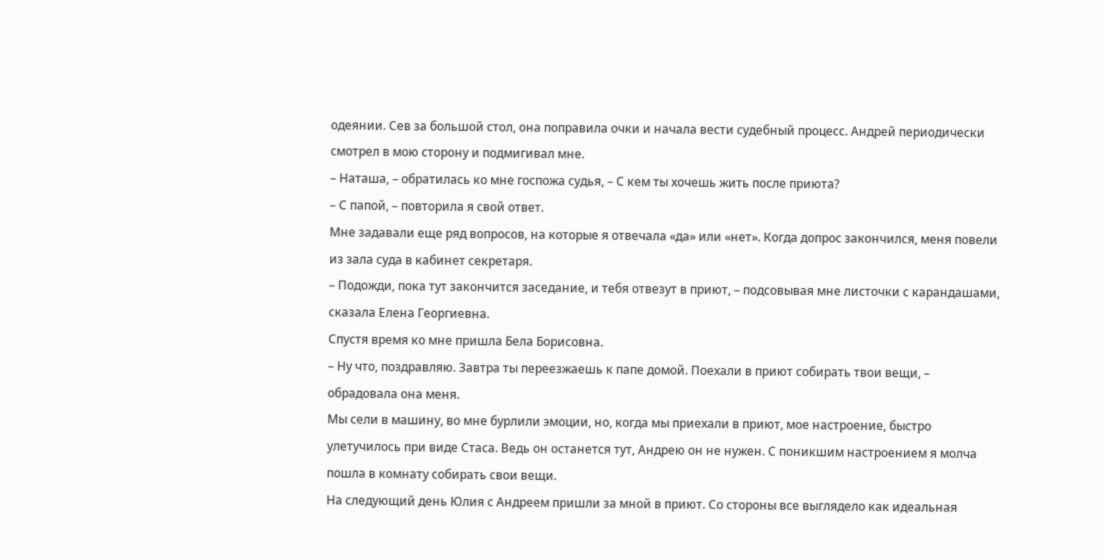одеянии. Сев за большой стол, она поправила очки и начала вести судебный процесс. Андрей периодически смотрел в мою сторону и подмигивал мне.
– Наташа, – обратилась ко мне госпожа судья, – С кем ты хочешь жить после приюта?
– С папой, – повторила я свой ответ.
Мне задавали еще ряд вопросов, на которые я отвечала «да» или «нет». Когда допрос закончился, меня повели из зала суда в кабинет секретаря.
– Подожди, пока тут закончится заседание, и тебя отвезут в приют, – подсовывая мне листочки с карандашами, сказала Елена Георгиевна.
Спустя время ко мне пришла Бела Борисовна.
– Ну что, поздравляю. Завтра ты переезжаешь к папе домой. Поехали в приют собирать твои вещи, – обрадовала она меня.
Мы сели в машину, во мне бурлили эмоции, но, когда мы приехали в приют, мое настроение, быстро улетучилось при виде Стаса. Ведь он останется тут, Андрею он не нужен. С поникшим настроением я молча пошла в комнату собирать свои вещи.
На следующий день Юлия с Андреем пришли за мной в приют. Со стороны все выглядело как идеальная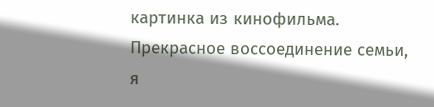картинка из кинофильма. Прекрасное воссоединение семьи, я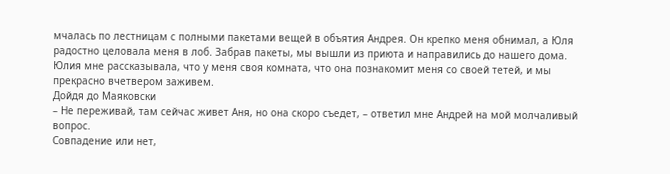мчалась по лестницам с полными пакетами вещей в объятия Андрея. Он крепко меня обнимал, а Юля радостно целовала меня в лоб. Забрав пакеты, мы вышли из приюта и направились до нашего дома. Юлия мне рассказывала, что у меня своя комната, что она познакомит меня со своей тетей, и мы прекрасно вчетвером заживем.
Дойдя до Маяковски
– Не переживай, там сейчас живет Аня, но она скоро съедет, – ответил мне Андрей на мой молчаливый вопрос.
Совпадение или нет,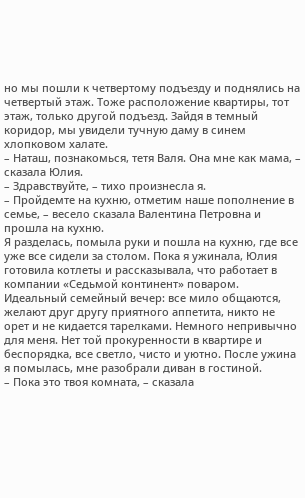но мы пошли к четвертому подъезду и поднялись на четвертый этаж. Тоже расположение квартиры, тот этаж, только другой подъезд. Зайдя в темный коридор, мы увидели тучную даму в синем хлопковом халате.
– Наташ, познакомься, тетя Валя. Она мне как мама, – сказала Юлия.
– Здравствуйте, – тихо произнесла я.
– Пройдемте на кухню, отметим наше пополнение в семье, – весело сказала Валентина Петровна и прошла на кухню.
Я разделась, помыла руки и пошла на кухню, где все уже все сидели за столом. Пока я ужинала, Юлия готовила котлеты и рассказывала, что работает в компании «Седьмой континент» поваром. Идеальный семейный вечер: все мило общаются, желают друг другу приятного аппетита, никто не орет и не кидается тарелками. Немного непривычно для меня. Нет той прокуренности в квартире и беспорядка, все светло, чисто и уютно. После ужина я помылась, мне разобрали диван в гостиной.
– Пока это твоя комната, – сказала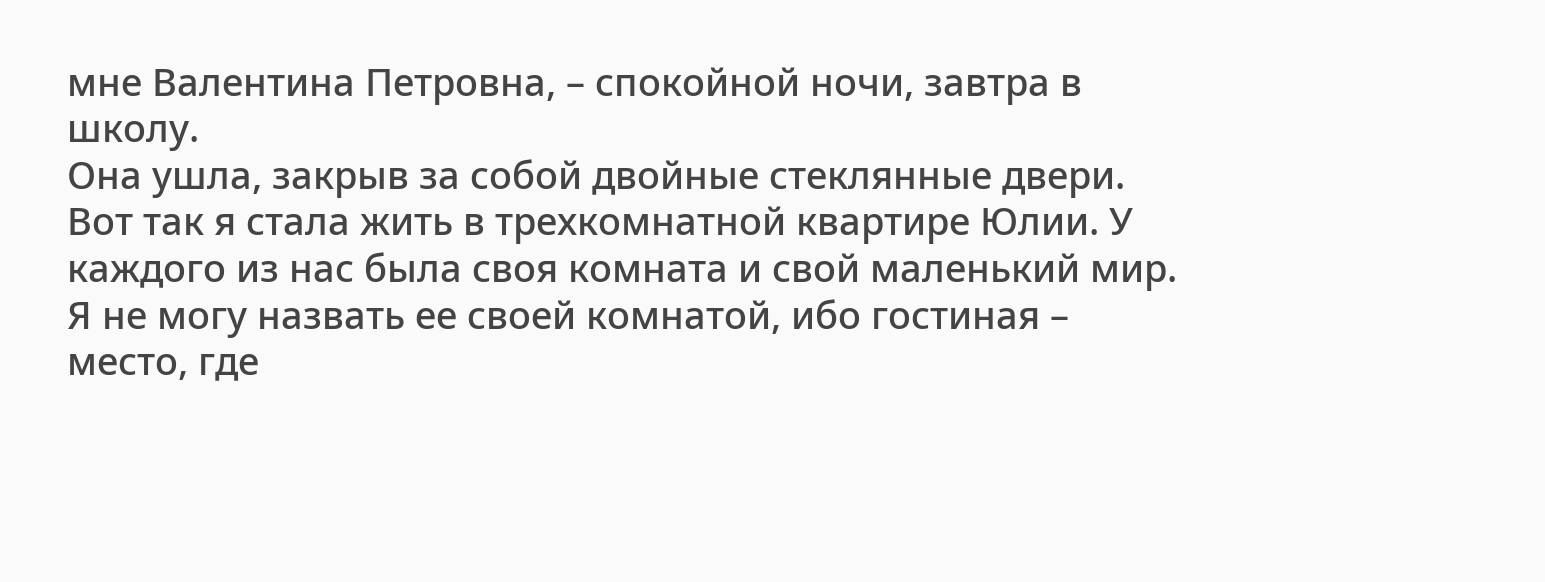мне Валентина Петровна, – спокойной ночи, завтра в школу.
Она ушла, закрыв за собой двойные стеклянные двери.
Вот так я стала жить в трехкомнатной квартире Юлии. У каждого из нас была своя комната и свой маленький мир. Я не могу назвать ее своей комнатой, ибо гостиная – место, где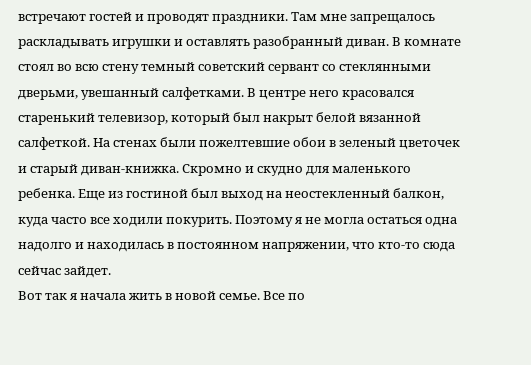встречают гостей и проводят праздники. Там мне запрещалось раскладывать игрушки и оставлять разобранный диван. В комнате стоял во всю стену темный советский сервант со стеклянными дверьми, увешанный салфетками. В центре него красовался старенький телевизор, который был накрыт белой вязанной салфеткой. На стенах были пожелтевшие обои в зеленый цветочек и старый диван-книжка. Скромно и скудно для маленького ребенка. Еще из гостиной был выход на неостекленный балкон, куда часто все ходили покурить. Поэтому я не могла остаться одна надолго и находилась в постоянном напряжении, что кто-то сюда сейчас зайдет.
Вот так я начала жить в новой семье. Все по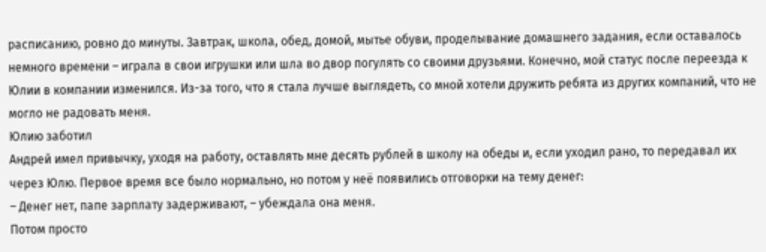расписанию, ровно до минуты. Завтрак, школа, обед, домой, мытье обуви, проделывание домашнего задания, если оставалось немного времени – играла в свои игрушки или шла во двор погулять со своими друзьями. Конечно, мой статус после переезда к Юлии в компании изменился. Из-за того, что я стала лучше выглядеть, со мной хотели дружить ребята из других компаний, что не могло не радовать меня.
Юлию заботил
Андрей имел привычку, уходя на работу, оставлять мне десять рублей в школу на обеды и, если уходил рано, то передавал их через Юлю. Первое время все было нормально, но потом у неё появились отговорки на тему денег:
– Денег нет, папе зарплату задерживают, – убеждала она меня.
Потом просто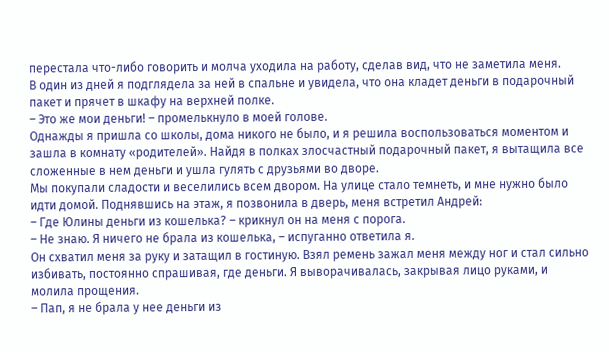перестала что-либо говорить и молча уходила на работу, сделав вид, что не заметила меня.
В один из дней я подглядела за ней в спальне и увидела, что она кладет деньги в подарочный пакет и прячет в шкафу на верхней полке.
– Это же мои деньги! – промелькнуло в моей голове.
Однажды я пришла со школы, дома никого не было, и я решила воспользоваться моментом и зашла в комнату «родителей». Найдя в полках злосчастный подарочный пакет, я вытащила все сложенные в нем деньги и ушла гулять с друзьями во дворе.
Мы покупали сладости и веселились всем двором. На улице стало темнеть, и мне нужно было идти домой. Поднявшись на этаж, я позвонила в дверь, меня встретил Андрей:
– Где Юлины деньги из кошелька? – крикнул он на меня с порога.
– Не знаю. Я ничего не брала из кошелька, – испуганно ответила я.
Он схватил меня за руку и затащил в гостиную. Взял ремень зажал меня между ног и стал сильно избивать, постоянно спрашивая, где деньги. Я выворачивалась, закрывая лицо руками, и молила прощения.
– Пап, я не брала у нее деньги из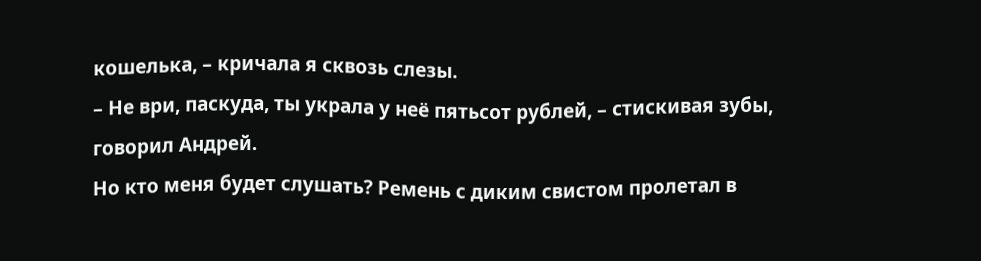кошелька, – кричала я сквозь слезы.
– Не ври, паскуда, ты украла у неё пятьсот рублей, – стискивая зубы, говорил Андрей.
Но кто меня будет слушать? Ремень с диким свистом пролетал в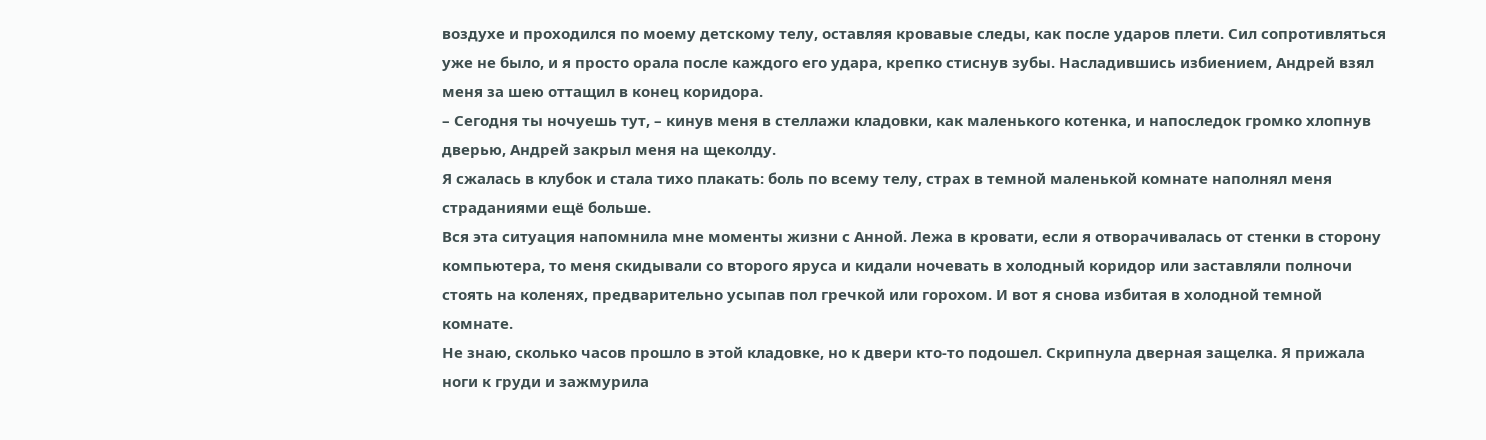воздухе и проходился по моему детскому телу, оставляя кровавые следы, как после ударов плети. Сил сопротивляться уже не было, и я просто орала после каждого его удара, крепко стиснув зубы. Насладившись избиением, Андрей взял меня за шею оттащил в конец коридора.
– Сегодня ты ночуешь тут, – кинув меня в стеллажи кладовки, как маленького котенка, и напоследок громко хлопнув дверью, Андрей закрыл меня на щеколду.
Я сжалась в клубок и стала тихо плакать: боль по всему телу, страх в темной маленькой комнате наполнял меня страданиями ещё больше.
Вся эта ситуация напомнила мне моменты жизни с Анной. Лежа в кровати, если я отворачивалась от стенки в сторону компьютера, то меня скидывали со второго яруса и кидали ночевать в холодный коридор или заставляли полночи стоять на коленях, предварительно усыпав пол гречкой или горохом. И вот я снова избитая в холодной темной комнате.
Не знаю, сколько часов прошло в этой кладовке, но к двери кто-то подошел. Скрипнула дверная защелка. Я прижала ноги к груди и зажмурила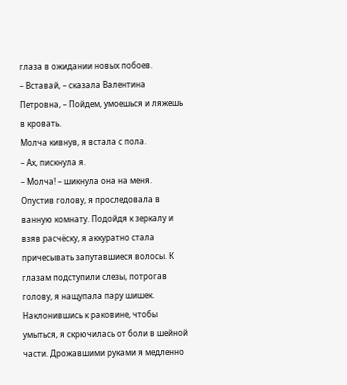глаза в ожидании новых побоев.
– Вставай, – сказала Валентина Петровна, – Пойдем, умоешься и ляжешь в кровать.
Молча кивнув, я встала с пола.
– Ах, пискнула я.
– Молча! – шикнула она на меня.
Опустив голову, я проследовала в ванную комнату. Подойдя к зеркалу и взяв расчёску, я аккуратно стала причесывать запутавшиеся волосы. К глазам подступили слезы, потрогав голову, я нащупала пару шишек. Наклонившись к раковине, чтобы умыться, я скрючилась от боли в шейной части. Дрожавшими руками я медленно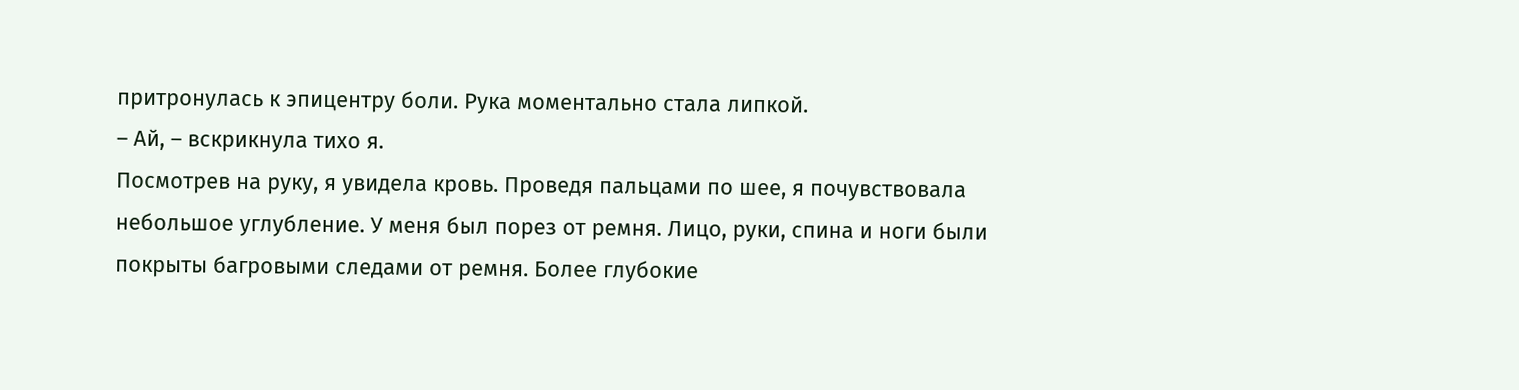притронулась к эпицентру боли. Рука моментально стала липкой.
– Ай, – вскрикнула тихо я.
Посмотрев на руку, я увидела кровь. Проведя пальцами по шее, я почувствовала небольшое углубление. У меня был порез от ремня. Лицо, руки, спина и ноги были покрыты багровыми следами от ремня. Более глубокие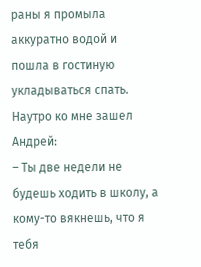раны я промыла аккуратно водой и пошла в гостиную укладываться спать. Наутро ко мне зашел Андрей:
– Ты две недели не будешь ходить в школу, а кому-то вякнешь, что я тебя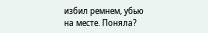избил ремнем, убью на месте. Поняла?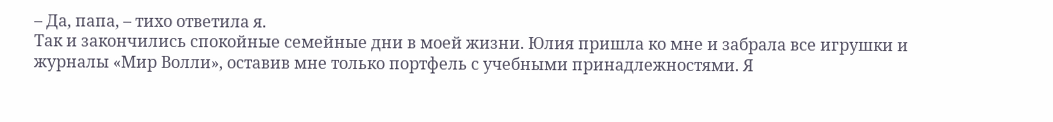– Да, папа, – тихо ответила я.
Так и закончились спокойные семейные дни в моей жизни. Юлия пришла ко мне и забрала все игрушки и журналы «Мир Волли», оставив мне только портфель с учебными принадлежностями. Я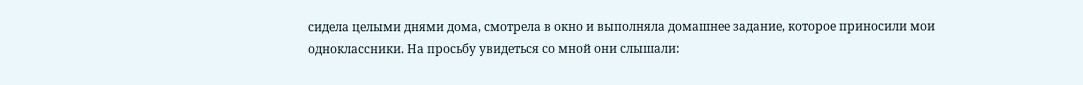сидела целыми днями дома, смотрела в окно и выполняла домашнее задание, которое приносили мои одноклассники. На просьбу увидеться со мной они слышали: